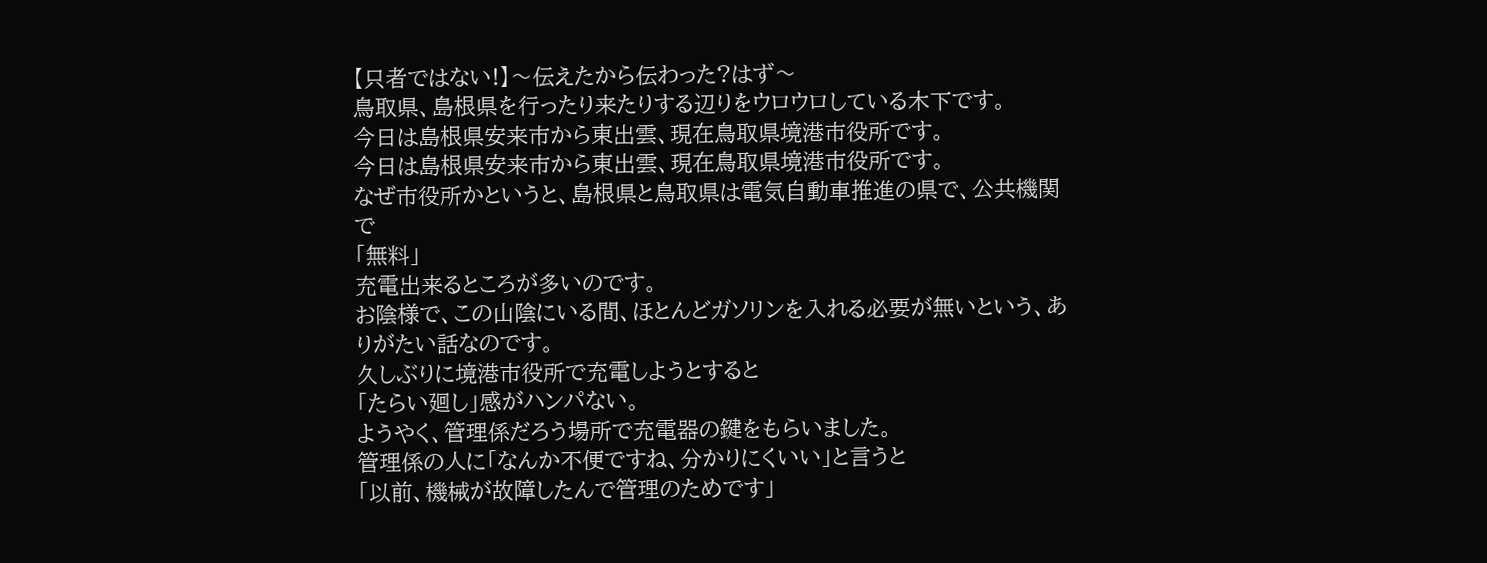【只者ではない!】〜伝えたから伝わった?はず〜
鳥取県、島根県を行ったり来たりする辺りをウロウロしている木下です。
今日は島根県安来市から東出雲、現在鳥取県境港市役所です。
今日は島根県安来市から東出雲、現在鳥取県境港市役所です。
なぜ市役所かというと、島根県と鳥取県は電気自動車推進の県で、公共機関で
「無料」
充電出来るところが多いのです。
お陰様で、この山陰にいる間、ほとんどガソリンを入れる必要が無いという、ありがたい話なのです。
久しぶりに境港市役所で充電しようとすると
「たらい廻し」感がハンパない。
ようやく、管理係だろう場所で充電器の鍵をもらいました。
管理係の人に「なんか不便ですね、分かりにくいい」と言うと
「以前、機械が故障したんで管理のためです」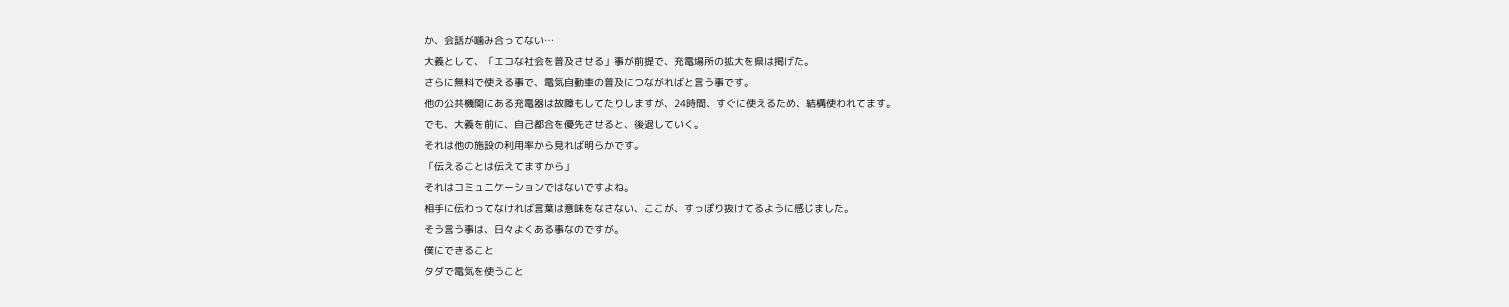か、会話が噛み合ってない…
大義として、「エコな社会を普及させる」事が前提で、充電場所の拡大を県は掲げた。
さらに無料で使える事で、電気自動車の普及につながればと言う事です。
他の公共機関にある充電器は故障もしてたりしますが、24時間、すぐに使えるため、結構使われてます。
でも、大義を前に、自己都合を優先させると、後退していく。
それは他の施設の利用率から見れば明らかです。
「伝えることは伝えてますから」
それはコミュニケーションではないですよね。
相手に伝わってなければ言葉は意味をなさない、ここが、すっぽり抜けてるように感じました。
そう言う事は、日々よくある事なのですが。
僕にできること
タダで電気を使うこと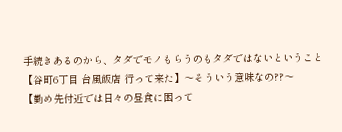手続きあるのから、タダでモノもらうのもタダではないということ
【谷町6丁目 台風飯店 行って来た】〜そういう意味なの??〜
【勤め先付近では日々の昼食に困って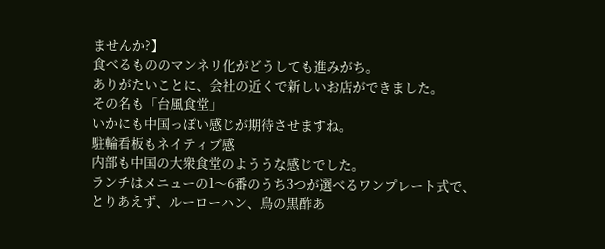ませんか?】
食べるもののマンネリ化がどうしても進みがち。
ありがたいことに、会社の近くで新しいお店ができました。
その名も「台風食堂」
いかにも中国っぽい感じが期待させますね。
駐輪看板もネイティブ感
内部も中国の大衆食堂のよううな感じでした。
ランチはメニューの1〜6番のうち3つが選べるワンプレート式で、
とりあえず、ルーローハン、鳥の黒酢あ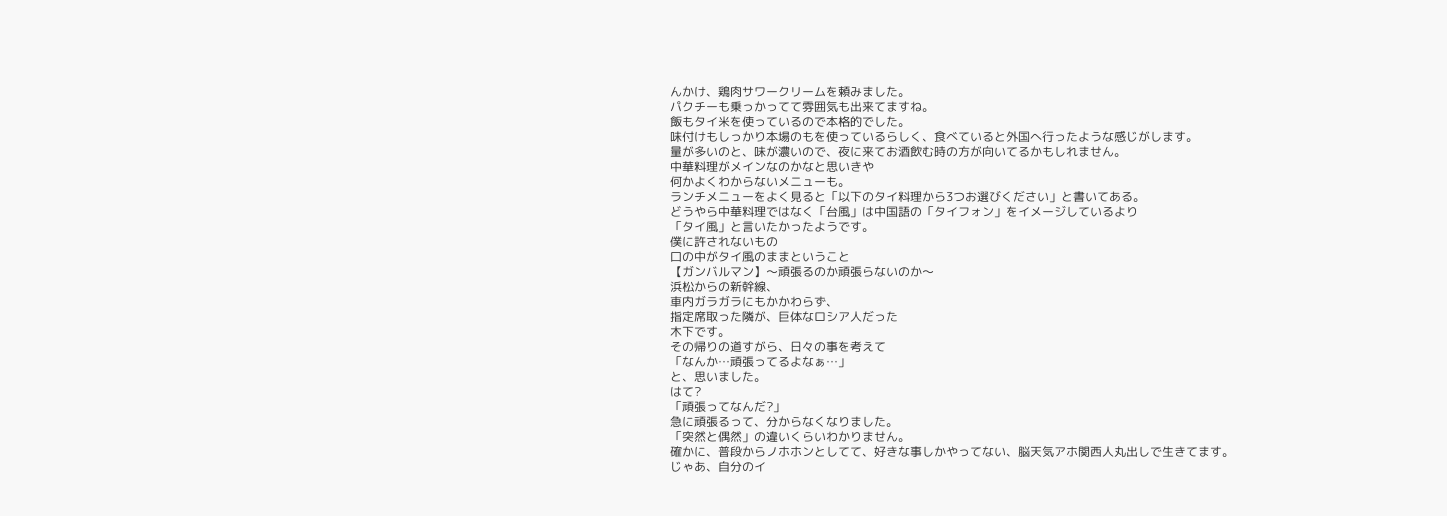んかけ、鶏肉サワークリームを頼みました。
パクチーも乗っかってて雰囲気も出来てますね。
飯もタイ米を使っているので本格的でした。
味付けもしっかり本場のもを使っているらしく、食べていると外国へ行ったような感じがします。
量が多いのと、味が濃いので、夜に来てお酒飲む時の方が向いてるかもしれません。
中華料理がメインなのかなと思いきや
何かよくわからないメニューも。
ランチメニューをよく見ると「以下のタイ料理から3つお選びください」と書いてある。
どうやら中華料理ではなく「台風」は中国語の「タイフォン」をイメージしているより
「タイ風」と言いたかったようです。
僕に許されないもの
口の中がタイ風のままということ
【ガンバルマン】〜頑張るのか頑張らないのか〜
浜松からの新幹線、
車内ガラガラにもかかわらず、
指定席取った隣が、巨体なロシア人だった
木下です。
その帰りの道すがら、日々の事を考えて
「なんか…頑張ってるよなぁ…」
と、思いました。
はて?
「頑張ってなんだ?」
急に頑張るって、分からなくなりました。
「突然と偶然」の違いくらいわかりません。
確かに、普段からノホホンとしてて、好きな事しかやってない、脳天気アホ関西人丸出しで生きてます。
じゃあ、自分のイ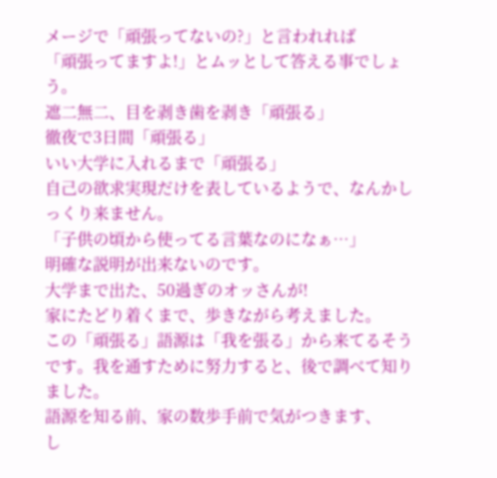メージで「頑張ってないの?」と言われれば
「頑張ってますよ!」とムッとして答える事でしょう。
遮二無二、目を剥き歯を剥き「頑張る」
徹夜で3日間「頑張る」
いい大学に入れるまで「頑張る」
自己の欲求実現だけを表しているようで、なんかしっくり来ません。
「子供の頃から使ってる言葉なのになぁ…」
明確な説明が出来ないのです。
大学まで出た、50過ぎのオッさんが!
家にたどり着くまで、歩きながら考えました。
この「頑張る」語源は「我を張る」から来てるそうです。我を通すために努力すると、後で調べて知りました。
語源を知る前、家の数歩手前で気がつきます、
し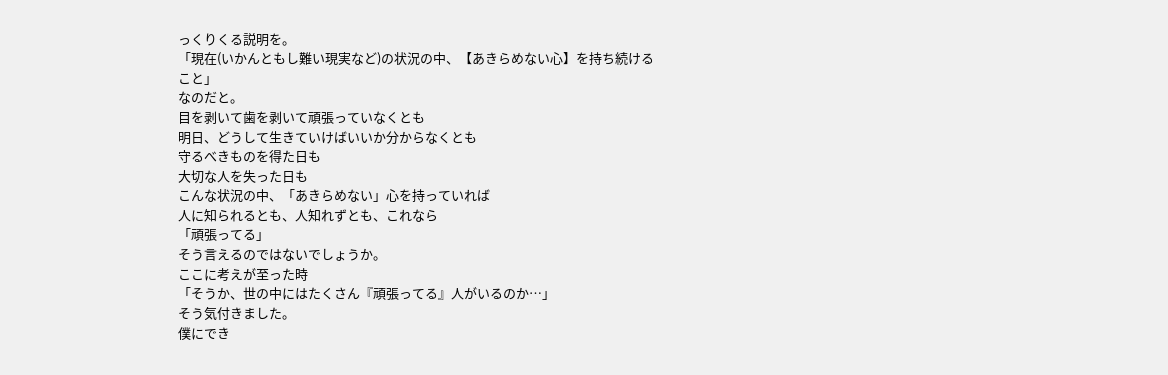っくりくる説明を。
「現在(いかんともし難い現実など)の状況の中、【あきらめない心】を持ち続けること」
なのだと。
目を剥いて歯を剥いて頑張っていなくとも
明日、どうして生きていけばいいか分からなくとも
守るべきものを得た日も
大切な人を失った日も
こんな状況の中、「あきらめない」心を持っていれば
人に知られるとも、人知れずとも、これなら
「頑張ってる」
そう言えるのではないでしょうか。
ここに考えが至った時
「そうか、世の中にはたくさん『頑張ってる』人がいるのか…」
そう気付きました。
僕にでき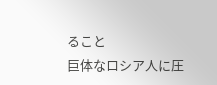ること
巨体なロシア人に圧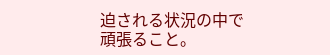迫される状況の中で
頑張ること。